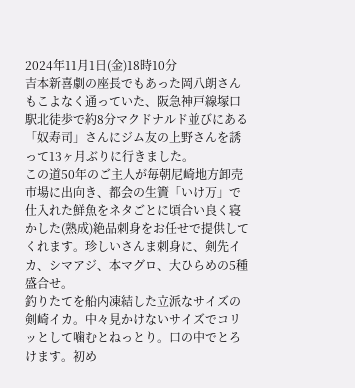2024年11月1日(金)18時10分
吉本新喜劇の座長でもあった岡八朗さんもこよなく通っていた、阪急神戸線塚口駅北徒歩で約8分マクドナルド並びにある「奴寿司」さんにジム友の上野さんを誘って13ヶ月ぶりに行きました。
この道50年のご主人が毎朝尼崎地方卸売市場に出向き、都会の生簀「いけ万」で仕入れた鮮魚をネタごとに頃合い良く寝かした(熟成)絶品刺身をお任せで提供してくれます。珍しいさんま刺身に、剣先イカ、シマアジ、本マグロ、大ひらめの5種盛合せ。
釣りたてを船内凍結した立派なサイズの剣崎イカ。中々見かけないサイズでコリッとして噛むとねっとり。口の中でとろけます。初め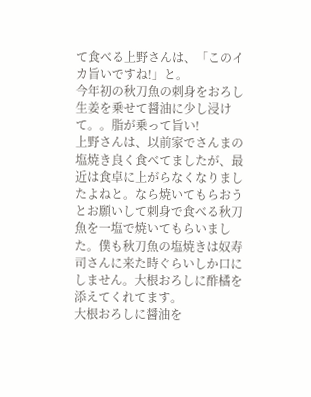て食べる上野さんは、「このイカ旨いですね!」と。
今年初の秋刀魚の刺身をおろし生姜を乗せて醤油に少し浸けて。。脂が乗って旨い!
上野さんは、以前家でさんまの塩焼き良く食べてましたが、最近は食卓に上がらなくなりましたよねと。なら焼いてもらおうとお願いして刺身で食べる秋刀魚を一塩で焼いてもらいました。僕も秋刀魚の塩焼きは奴寿司さんに来た時ぐらいしか口にしません。大根おろしに酢橘を添えてくれてます。
大根おろしに醤油を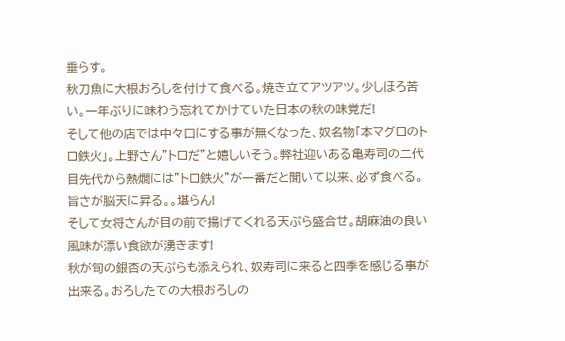垂らす。
秋刀魚に大根おろしを付けて食べる。焼き立てアツアツ。少しほろ苦い。一年ぶりに味わう忘れてかけていた日本の秋の味覚だ!
そして他の店では中々口にする事が無くなった、奴名物「本マグロのトロ鉄火」。上野さん”トロだ”と嬉しいそう。弊社迎いある亀寿司の二代目先代から熱燗には”トロ鉄火”が一番だと聞いて以来、必ず食べる。旨さが脳天に昇る。。堪らん!
そして女将さんが目の前で揚げてくれる天ぷら盛合せ。胡麻油の良い風味が漂い食欲が湧きます!
秋が旬の銀杏の天ぷらも添えられ、奴寿司に来ると四季を感じる事が出来る。おろしたての大根おろしの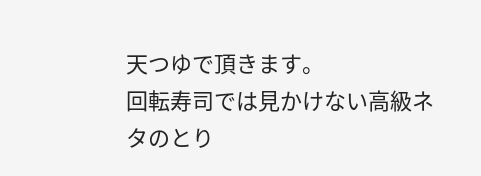天つゆで頂きます。
回転寿司では見かけない高級ネタのとり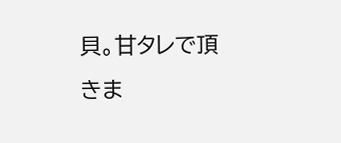貝。甘タレで頂きま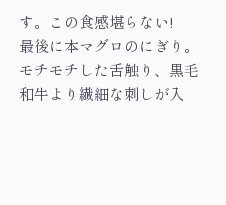す。この食感堪らない!
最後に本マグロのにぎり。モチモチした舌触り、黒毛和牛より繊細な刺しが入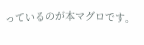っているのが本マグロです。